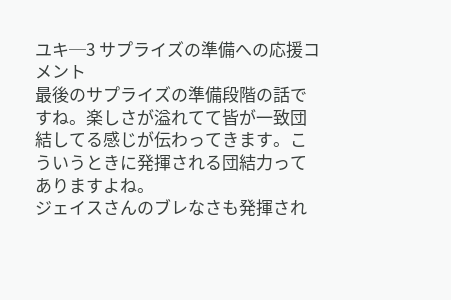ユキ─3 サプライズの準備への応援コメント
最後のサプライズの準備段階の話ですね。楽しさが溢れてて皆が一致団結してる感じが伝わってきます。こういうときに発揮される団結力ってありますよね。
ジェイスさんのブレなさも発揮され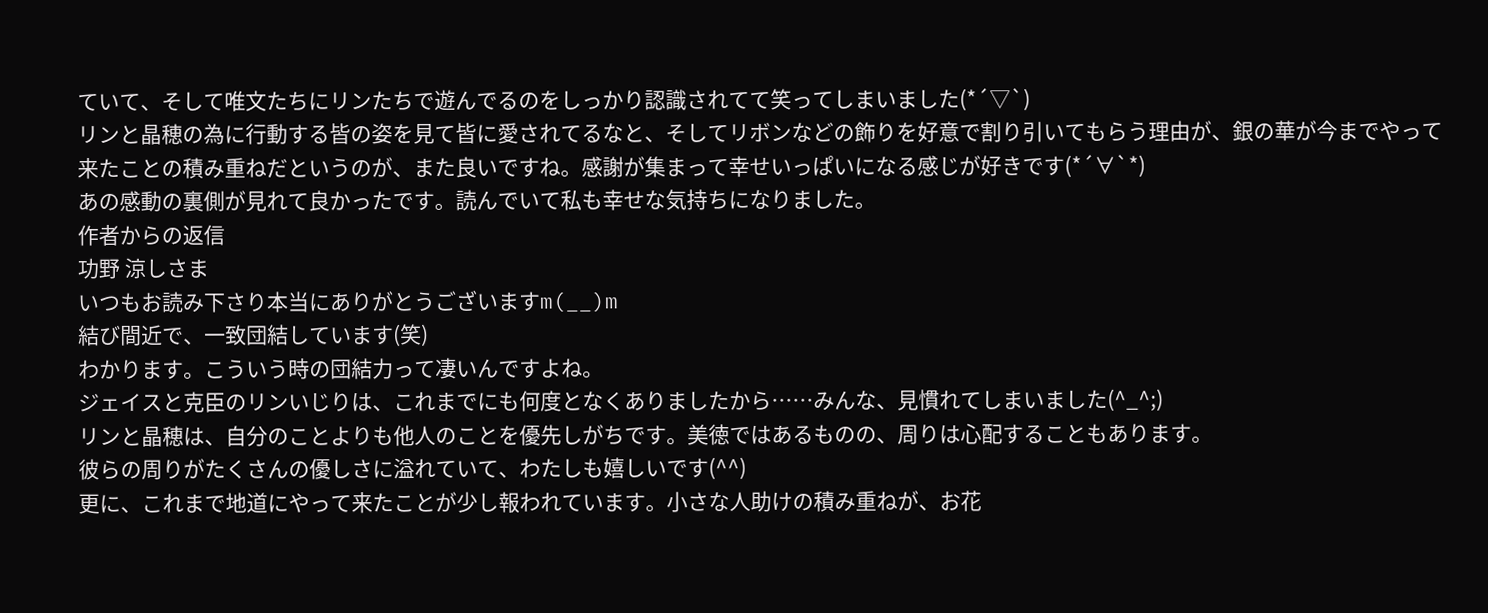ていて、そして唯文たちにリンたちで遊んでるのをしっかり認識されてて笑ってしまいました(*´▽`)
リンと晶穂の為に行動する皆の姿を見て皆に愛されてるなと、そしてリボンなどの飾りを好意で割り引いてもらう理由が、銀の華が今までやって来たことの積み重ねだというのが、また良いですね。感謝が集まって幸せいっぱいになる感じが好きです(*´∀`*)
あの感動の裏側が見れて良かったです。読んでいて私も幸せな気持ちになりました。
作者からの返信
功野 涼しさま
いつもお読み下さり本当にありがとうございますm(__)m
結び間近で、一致団結しています(笑)
わかります。こういう時の団結力って凄いんですよね。
ジェイスと克臣のリンいじりは、これまでにも何度となくありましたから……みんな、見慣れてしまいました(^_^;)
リンと晶穂は、自分のことよりも他人のことを優先しがちです。美徳ではあるものの、周りは心配することもあります。
彼らの周りがたくさんの優しさに溢れていて、わたしも嬉しいです(^^)
更に、これまで地道にやって来たことが少し報われています。小さな人助けの積み重ねが、お花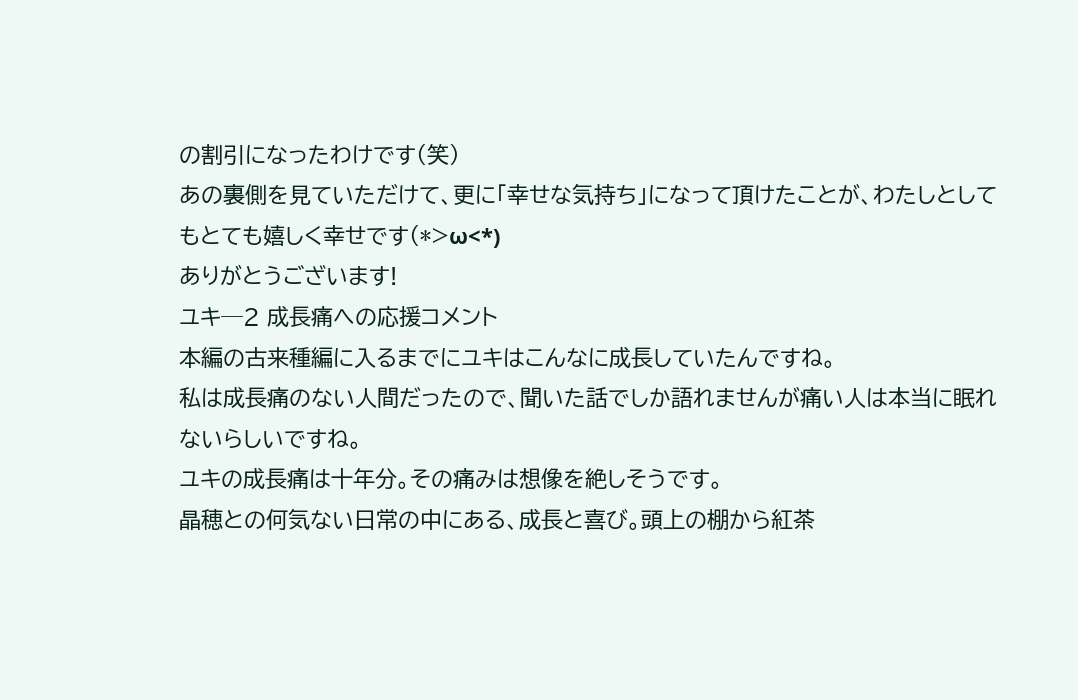の割引になったわけです(笑)
あの裏側を見ていただけて、更に「幸せな気持ち」になって頂けたことが、わたしとしてもとても嬉しく幸せです(*>ω<*)
ありがとうございます!
ユキ─2 成長痛への応援コメント
本編の古来種編に入るまでにユキはこんなに成長していたんですね。
私は成長痛のない人間だったので、聞いた話でしか語れませんが痛い人は本当に眠れないらしいですね。
ユキの成長痛は十年分。その痛みは想像を絶しそうです。
晶穂との何気ない日常の中にある、成長と喜び。頭上の棚から紅茶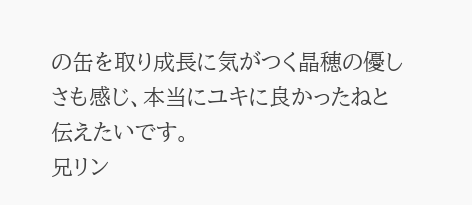の缶を取り成長に気がつく晶穂の優しさも感じ、本当にユキに良かったねと伝えたいです。
兄リン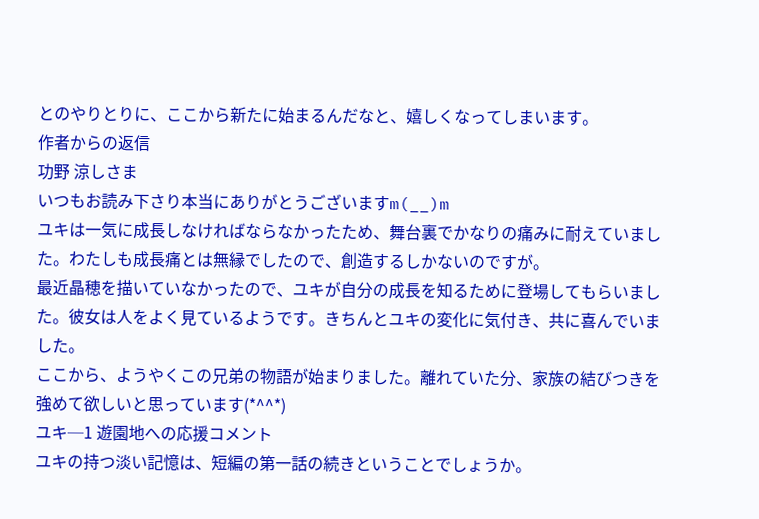とのやりとりに、ここから新たに始まるんだなと、嬉しくなってしまいます。
作者からの返信
功野 涼しさま
いつもお読み下さり本当にありがとうございますm(__)m
ユキは一気に成長しなければならなかったため、舞台裏でかなりの痛みに耐えていました。わたしも成長痛とは無縁でしたので、創造するしかないのですが。
最近晶穂を描いていなかったので、ユキが自分の成長を知るために登場してもらいました。彼女は人をよく見ているようです。きちんとユキの変化に気付き、共に喜んでいました。
ここから、ようやくこの兄弟の物語が始まりました。離れていた分、家族の結びつきを強めて欲しいと思っています(*^^*)
ユキ─1 遊園地への応援コメント
ユキの持つ淡い記憶は、短編の第一話の続きということでしょうか。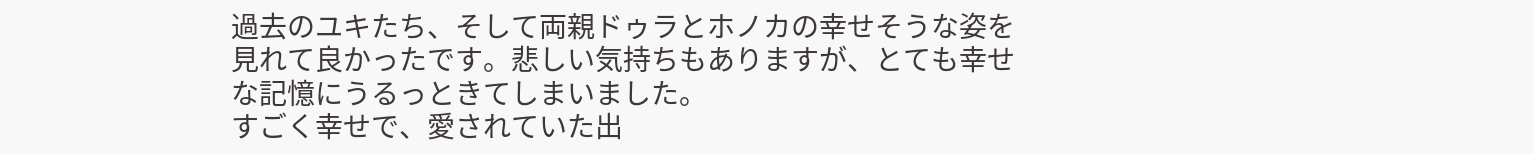過去のユキたち、そして両親ドゥラとホノカの幸せそうな姿を見れて良かったです。悲しい気持ちもありますが、とても幸せな記憶にうるっときてしまいました。
すごく幸せで、愛されていた出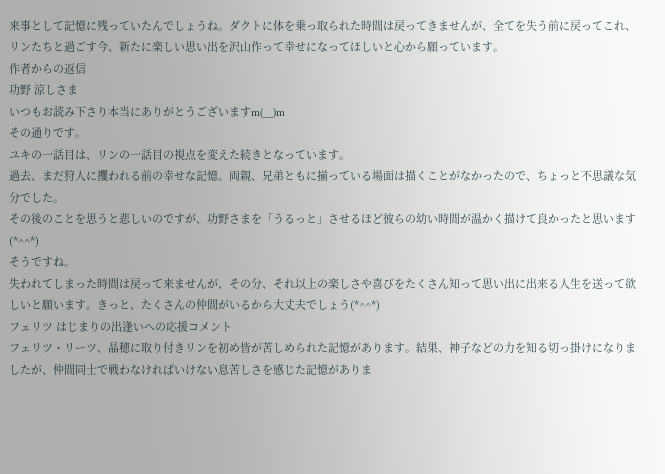来事として記憶に残っていたんでしょうね。ダクトに体を乗っ取られた時間は戻ってきませんが、全てを失う前に戻ってこれ、リンたちと過ごす今、新たに楽しい思い出を沢山作って幸せになってほしいと心から願っています。
作者からの返信
功野 涼しさま
いつもお読み下さり本当にありがとうございますm(__)m
その通りです。
ユキの一話目は、リンの一話目の視点を変えた続きとなっています。
過去、まだ狩人に攫われる前の幸せな記憶。両親、兄弟ともに揃っている場面は描くことがなかったので、ちょっと不思議な気分でした。
その後のことを思うと悲しいのですが、功野さまを「うるっと」させるほど彼らの幼い時間が温かく描けて良かったと思います(*^^*)
そうですね。
失われてしまった時間は戻って来ませんが、その分、それ以上の楽しさや喜びをたくさん知って思い出に出来る人生を送って欲しいと願います。きっと、たくさんの仲間がいるから大丈夫でしょう(*^^*)
フェリツ はじまりの出逢いへの応援コメント
フェリツ・リーツ、晶穂に取り付きリンを初め皆が苦しめられた記憶があります。結果、神子などの力を知る切っ掛けになりましたが、仲間同士で戦わなければいけない息苦しさを感じた記憶がありま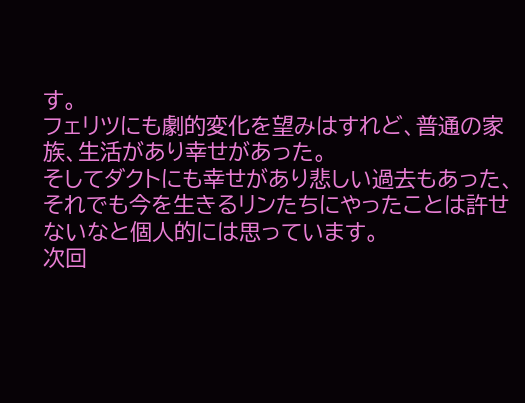す。
フェリツにも劇的変化を望みはすれど、普通の家族、生活があり幸せがあった。
そしてダクトにも幸せがあり悲しい過去もあった、それでも今を生きるリンたちにやったことは許せないなと個人的には思っています。
次回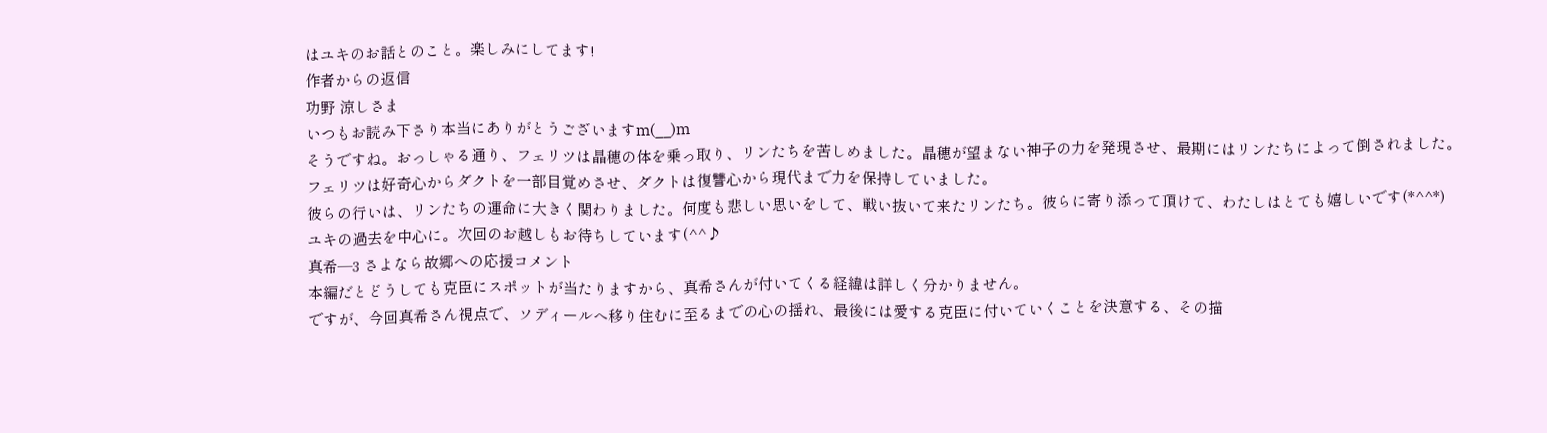はユキのお話とのこと。楽しみにしてます!
作者からの返信
功野 涼しさま
いつもお読み下さり本当にありがとうございますm(__)m
そうですね。おっしゃる通り、フェリツは晶穂の体を乗っ取り、リンたちを苦しめました。晶穂が望まない神子の力を発現させ、最期にはリンたちによって倒されました。
フェリツは好奇心からダクトを一部目覚めさせ、ダクトは復讐心から現代まで力を保持していました。
彼らの行いは、リンたちの運命に大きく関わりました。何度も悲しい思いをして、戦い抜いて来たリンたち。彼らに寄り添って頂けて、わたしはとても嬉しいです(*^^*)
ユキの過去を中心に。次回のお越しもお待ちしています(^^♪
真希─3 さよなら故郷への応援コメント
本編だとどうしても克臣にスポットが当たりますから、真希さんが付いてくる経緯は詳しく分かりません。
ですが、今回真希さん視点で、ソディールへ移り住むに至るまでの心の揺れ、最後には愛する克臣に付いていくことを決意する、その描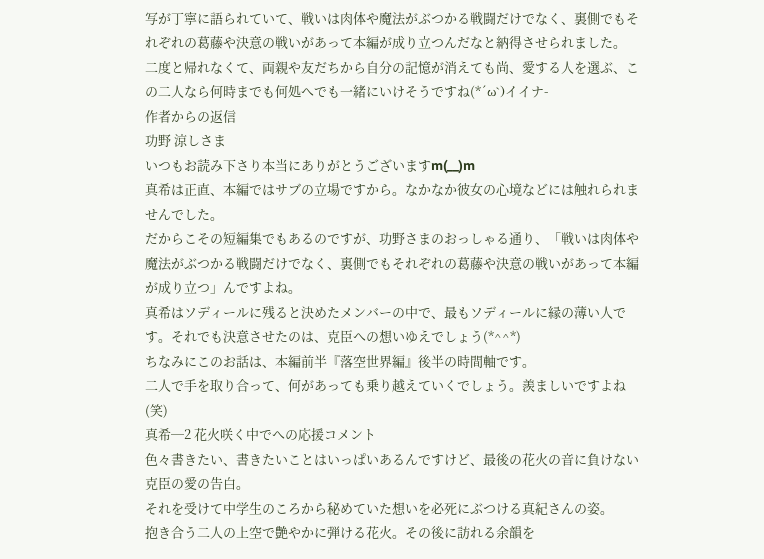写が丁寧に語られていて、戦いは肉体や魔法がぶつかる戦闘だけでなく、裏側でもそれぞれの葛藤や決意の戦いがあって本編が成り立つんだなと納得させられました。
二度と帰れなくて、両親や友だちから自分の記憶が消えても尚、愛する人を選ぶ、この二人なら何時までも何処へでも一緒にいけそうですね(*´ω`)イイナ-
作者からの返信
功野 涼しさま
いつもお読み下さり本当にありがとうございますm(__)m
真希は正直、本編ではサブの立場ですから。なかなか彼女の心境などには触れられませんでした。
だからこその短編集でもあるのですが、功野さまのおっしゃる通り、「戦いは肉体や魔法がぶつかる戦闘だけでなく、裏側でもそれぞれの葛藤や決意の戦いがあって本編が成り立つ」んですよね。
真希はソディールに残ると決めたメンバーの中で、最もソディールに縁の薄い人です。それでも決意させたのは、克臣への想いゆえでしょう(*^^*)
ちなみにこのお話は、本編前半『落空世界編』後半の時間軸です。
二人で手を取り合って、何があっても乗り越えていくでしょう。羨ましいですよね(笑)
真希─2 花火咲く中でへの応援コメント
色々書きたい、書きたいことはいっぱいあるんですけど、最後の花火の音に負けない克臣の愛の告白。
それを受けて中学生のころから秘めていた想いを必死にぶつける真紀さんの姿。
抱き合う二人の上空で艶やかに弾ける花火。その後に訪れる余韻を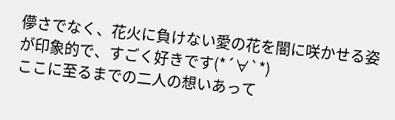儚さでなく、花火に負けない愛の花を闇に咲かせる姿が印象的で、すごく好きです(*´∀`*)
ここに至るまでの二人の想いあって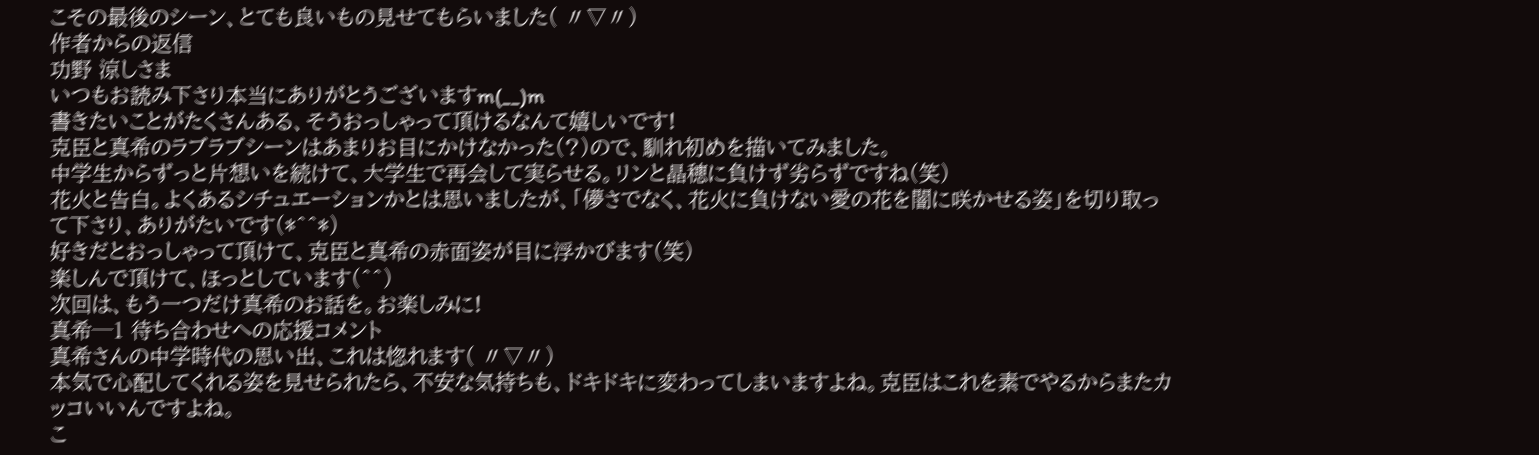こその最後のシーン、とても良いもの見せてもらいました( 〃▽〃)
作者からの返信
功野 涼しさま
いつもお読み下さり本当にありがとうございますm(__)m
書きたいことがたくさんある、そうおっしゃって頂けるなんて嬉しいです!
克臣と真希のラブラブシーンはあまりお目にかけなかった(?)ので、馴れ初めを描いてみました。
中学生からずっと片想いを続けて、大学生で再会して実らせる。リンと晶穂に負けず劣らずですね(笑)
花火と告白。よくあるシチュエーションかとは思いましたが、「儚さでなく、花火に負けない愛の花を闇に咲かせる姿」を切り取って下さり、ありがたいです(*^^*)
好きだとおっしゃって頂けて、克臣と真希の赤面姿が目に浮かびます(笑)
楽しんで頂けて、ほっとしています(^^)
次回は、もう一つだけ真希のお話を。お楽しみに!
真希─1 待ち合わせへの応援コメント
真希さんの中学時代の思い出、これは惚れます( 〃▽〃)
本気で心配してくれる姿を見せられたら、不安な気持ちも、ドキドキに変わってしまいますよね。克臣はこれを素でやるからまたカッコいいんですよね。
こ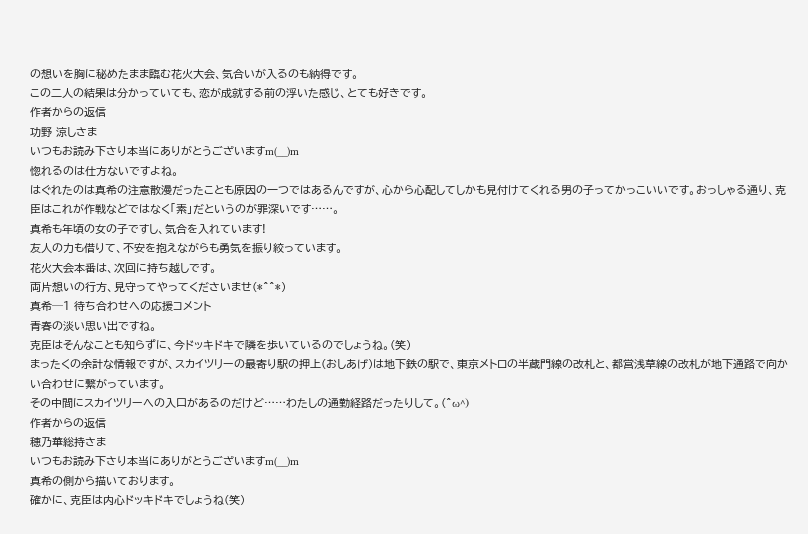の想いを胸に秘めたまま臨む花火大会、気合いが入るのも納得です。
この二人の結果は分かっていても、恋が成就する前の浮いた感じ、とても好きです。
作者からの返信
功野 涼しさま
いつもお読み下さり本当にありがとうございますm(__)m
惚れるのは仕方ないですよね。
はぐれたのは真希の注意散漫だったことも原因の一つではあるんですが、心から心配してしかも見付けてくれる男の子ってかっこいいです。おっしゃる通り、克臣はこれが作戦などではなく「素」だというのが罪深いです……。
真希も年頃の女の子ですし、気合を入れています!
友人の力も借りて、不安を抱えながらも勇気を振り絞っています。
花火大会本番は、次回に持ち越しです。
両片想いの行方、見守ってやってくださいませ(*^^*)
真希─1 待ち合わせへの応援コメント
青春の淡い思い出ですね。
克臣はそんなことも知らずに、今ドッキドキで隣を歩いているのでしょうね。(笑)
まったくの余計な情報ですが、スカイツリーの最寄り駅の押上(おしあげ)は地下鉄の駅で、東京メトロの半蔵門線の改札と、都営浅草線の改札が地下通路で向かい合わせに繋がっています。
その中間にスカイツリーへの入口があるのだけど……わたしの通勤経路だったりして。(^ω^)
作者からの返信
穂乃華総持さま
いつもお読み下さり本当にありがとうございますm(__)m
真希の側から描いております。
確かに、克臣は内心ドッキドキでしょうね(笑)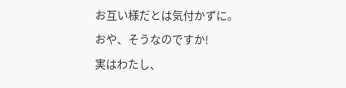お互い様だとは気付かずに。
おや、そうなのですか!
実はわたし、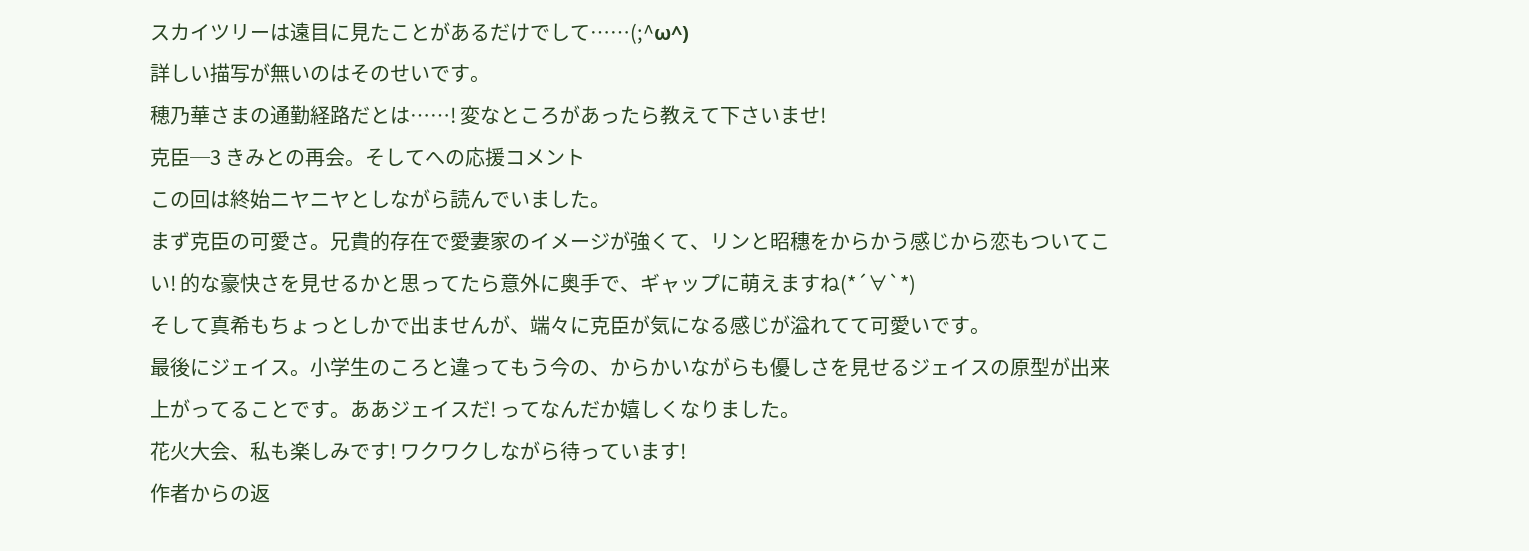スカイツリーは遠目に見たことがあるだけでして……(;^ω^)
詳しい描写が無いのはそのせいです。
穂乃華さまの通勤経路だとは……! 変なところがあったら教えて下さいませ!
克臣─3 きみとの再会。そしてへの応援コメント
この回は終始ニヤニヤとしながら読んでいました。
まず克臣の可愛さ。兄貴的存在で愛妻家のイメージが強くて、リンと昭穗をからかう感じから恋もついてこい! 的な豪快さを見せるかと思ってたら意外に奥手で、ギャップに萌えますね(*´∀`*)
そして真希もちょっとしかで出ませんが、端々に克臣が気になる感じが溢れてて可愛いです。
最後にジェイス。小学生のころと違ってもう今の、からかいながらも優しさを見せるジェイスの原型が出来上がってることです。ああジェイスだ! ってなんだか嬉しくなりました。
花火大会、私も楽しみです! ワクワクしながら待っています!
作者からの返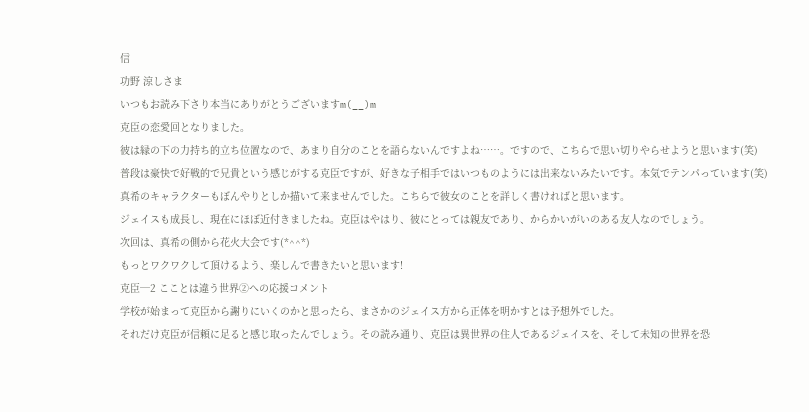信
功野 涼しさま
いつもお読み下さり本当にありがとうございますm(__)m
克臣の恋愛回となりました。
彼は縁の下の力持ち的立ち位置なので、あまり自分のことを語らないんですよね……。ですので、こちらで思い切りやらせようと思います(笑)
普段は豪快で好戦的で兄貴という感じがする克臣ですが、好きな子相手ではいつものようには出来ないみたいです。本気でテンパっています(笑)
真希のキャラクターもぼんやりとしか描いて来ませんでした。こちらで彼女のことを詳しく書ければと思います。
ジェイスも成長し、現在にほぼ近付きましたね。克臣はやはり、彼にとっては親友であり、からかいがいのある友人なのでしょう。
次回は、真希の側から花火大会です(*^^*)
もっとワクワクして頂けるよう、楽しんで書きたいと思います!
克臣─2 こことは違う世界➁への応援コメント
学校が始まって克臣から謝りにいくのかと思ったら、まさかのジェイス方から正体を明かすとは予想外でした。
それだけ克臣が信頼に足ると感じ取ったんでしょう。その読み通り、克臣は異世界の住人であるジェイスを、そして未知の世界を恐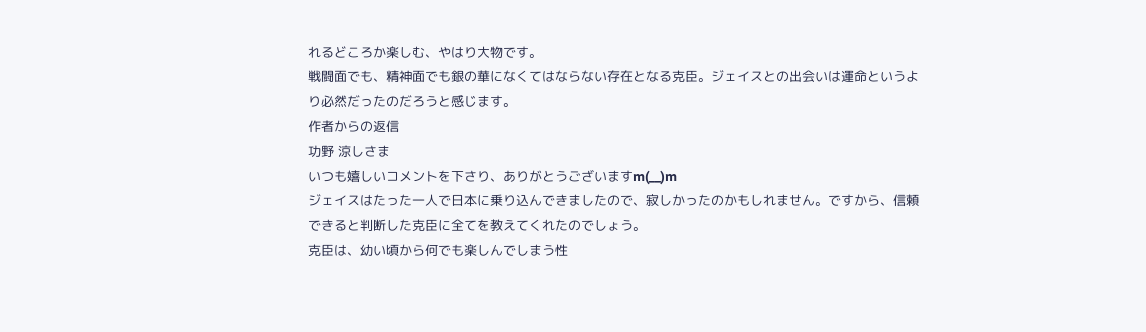れるどころか楽しむ、やはり大物です。
戦闘面でも、精神面でも銀の華になくてはならない存在となる克臣。ジェイスとの出会いは運命というより必然だったのだろうと感じます。
作者からの返信
功野 涼しさま
いつも嬉しいコメントを下さり、ありがとうございますm(__)m
ジェイスはたった一人で日本に乗り込んできましたので、寂しかったのかもしれません。ですから、信頼できると判断した克臣に全てを教えてくれたのでしょう。
克臣は、幼い頃から何でも楽しんでしまう性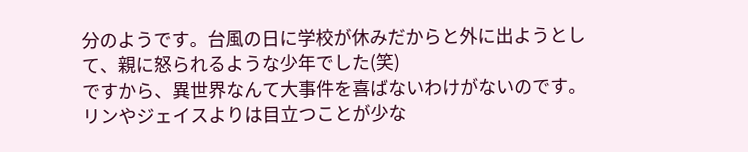分のようです。台風の日に学校が休みだからと外に出ようとして、親に怒られるような少年でした(笑)
ですから、異世界なんて大事件を喜ばないわけがないのです。
リンやジェイスよりは目立つことが少な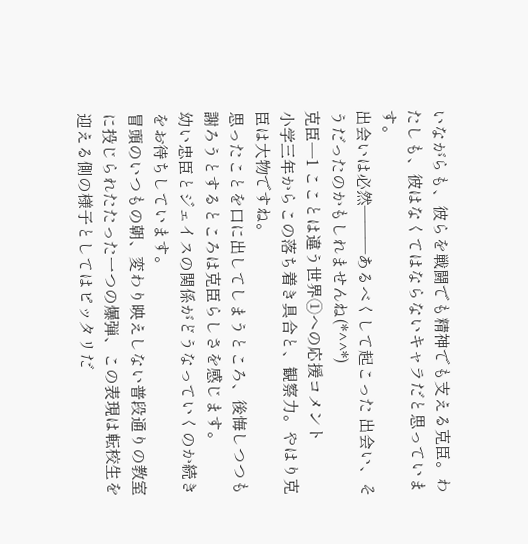いながらも、彼らを戦闘でも精神でも支える克臣。わたしも、彼はなくてはならないキャラだと思っています。
出会いは必然―――あるべくして起こった 出会い、そうだったのかもしれませんね(*^^*)
克臣─1 こことは違う世界➀への応援コメント
小学三年からこの落ち着き具合と、観察力。やはり克臣は大物ですね。
思ったことを口に出してしまうところ、後悔しつつも謝ろうとするところは克臣らしさを感じます。
幼い忠臣とジェイスの関係がどうなっていくのか続きをお待ちしています。
冒頭のいつもの朝、変わり映えしない普段通りの教室に投じられたたった一つの爆弾、この表現は転校生を迎える側の様子としてはピッタリだ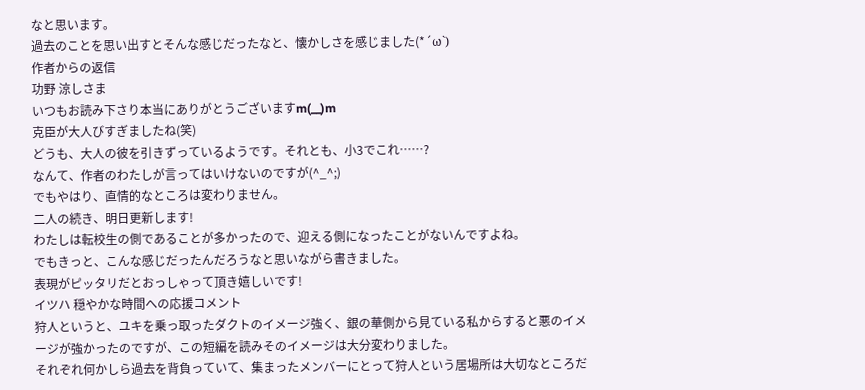なと思います。
過去のことを思い出すとそんな感じだったなと、懐かしさを感じました(*´ω`)
作者からの返信
功野 涼しさま
いつもお読み下さり本当にありがとうございますm(__)m
克臣が大人びすぎましたね(笑)
どうも、大人の彼を引きずっているようです。それとも、小3でこれ……?
なんて、作者のわたしが言ってはいけないのですが(^_^;)
でもやはり、直情的なところは変わりません。
二人の続き、明日更新します!
わたしは転校生の側であることが多かったので、迎える側になったことがないんですよね。
でもきっと、こんな感じだったんだろうなと思いながら書きました。
表現がピッタリだとおっしゃって頂き嬉しいです!
イツハ 穏やかな時間への応援コメント
狩人というと、ユキを乗っ取ったダクトのイメージ強く、銀の華側から見ている私からすると悪のイメージが強かったのですが、この短編を読みそのイメージは大分変わりました。
それぞれ何かしら過去を背負っていて、集まったメンバーにとって狩人という居場所は大切なところだ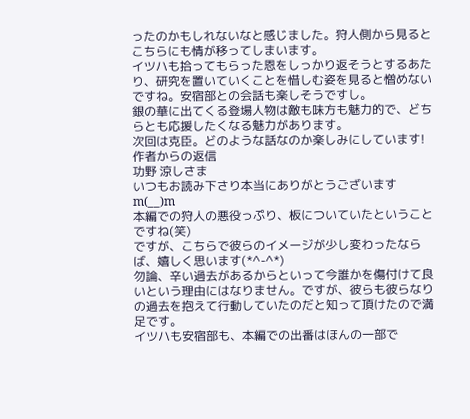ったのかもしれないなと感じました。狩人側から見るとこちらにも情が移ってしまいます。
イツハも拾ってもらった恩をしっかり返そうとするあたり、研究を置いていくことを惜しむ姿を見ると憎めないですね。安宿部との会話も楽しそうですし。
銀の華に出てくる登場人物は敵も味方も魅力的で、どちらとも応援したくなる魅力があります。
次回は克臣。どのような話なのか楽しみにしています!
作者からの返信
功野 涼しさま
いつもお読み下さり本当にありがとうございますm(__)m
本編での狩人の悪役っぷり、板についていたということですね(笑)
ですが、こちらで彼らのイメージが少し変わったならば、嬉しく思います(*^-^*)
勿論、辛い過去があるからといって今誰かを傷付けて良いという理由にはなりません。ですが、彼らも彼らなりの過去を抱えて行動していたのだと知って頂けたので満足です。
イツハも安宿部も、本編での出番はほんの一部で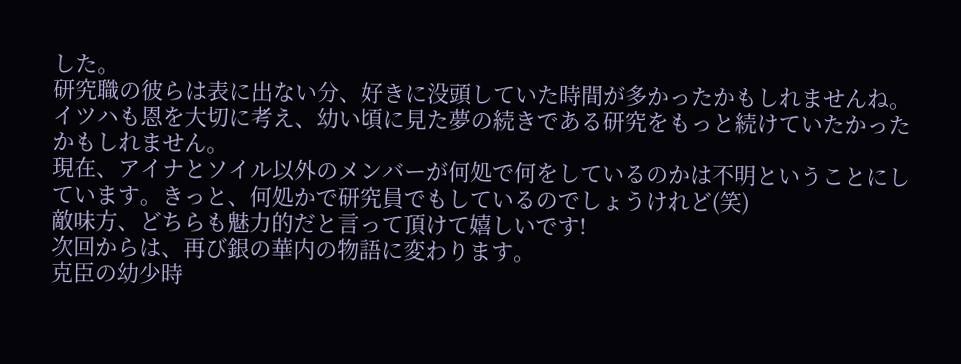した。
研究職の彼らは表に出ない分、好きに没頭していた時間が多かったかもしれませんね。
イツハも恩を大切に考え、幼い頃に見た夢の続きである研究をもっと続けていたかったかもしれません。
現在、アイナとソイル以外のメンバーが何処で何をしているのかは不明ということにしています。きっと、何処かで研究員でもしているのでしょうけれど(笑)
敵味方、どちらも魅力的だと言って頂けて嬉しいです!
次回からは、再び銀の華内の物語に変わります。
克臣の幼少時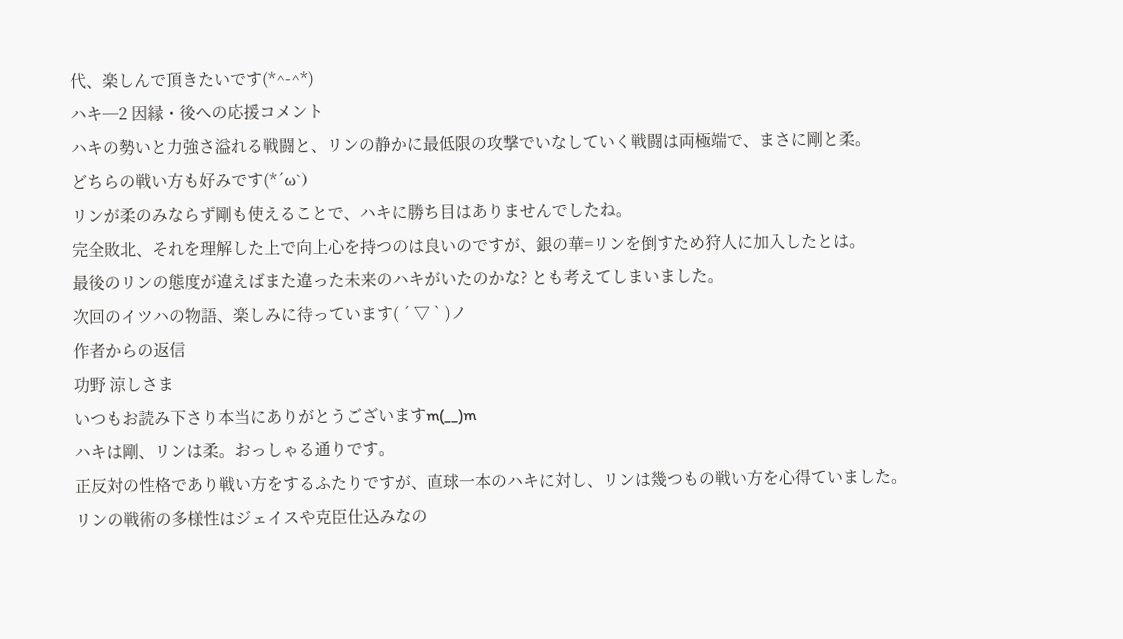代、楽しんで頂きたいです(*^-^*)
ハキ─2 因縁・後への応援コメント
ハキの勢いと力強さ溢れる戦闘と、リンの静かに最低限の攻撃でいなしていく戦闘は両極端で、まさに剛と柔。
どちらの戦い方も好みです(*´ω`)
リンが柔のみならず剛も使えることで、ハキに勝ち目はありませんでしたね。
完全敗北、それを理解した上で向上心を持つのは良いのですが、銀の華=リンを倒すため狩人に加入したとは。
最後のリンの態度が違えばまた違った未来のハキがいたのかな? とも考えてしまいました。
次回のイツハの物語、楽しみに待っています( ´ ▽ ` )ノ
作者からの返信
功野 涼しさま
いつもお読み下さり本当にありがとうございますm(__)m
ハキは剛、リンは柔。おっしゃる通りです。
正反対の性格であり戦い方をするふたりですが、直球一本のハキに対し、リンは幾つもの戦い方を心得ていました。
リンの戦術の多様性はジェイスや克臣仕込みなの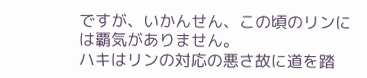ですが、いかんせん、この頃のリンには覇気がありません。
ハキはリンの対応の悪さ故に道を踏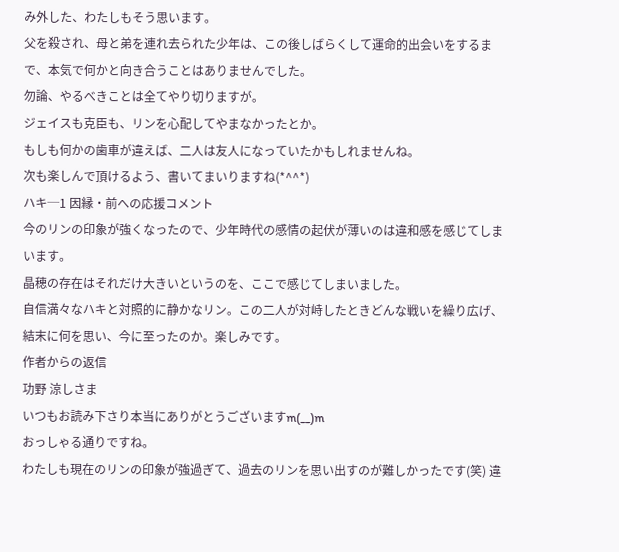み外した、わたしもそう思います。
父を殺され、母と弟を連れ去られた少年は、この後しばらくして運命的出会いをするまで、本気で何かと向き合うことはありませんでした。
勿論、やるべきことは全てやり切りますが。
ジェイスも克臣も、リンを心配してやまなかったとか。
もしも何かの歯車が違えば、二人は友人になっていたかもしれませんね。
次も楽しんで頂けるよう、書いてまいりますね(*^^*)
ハキ─1 因縁・前への応援コメント
今のリンの印象が強くなったので、少年時代の感情の起伏が薄いのは違和感を感じてしまいます。
晶穂の存在はそれだけ大きいというのを、ここで感じてしまいました。
自信満々なハキと対照的に静かなリン。この二人が対峙したときどんな戦いを繰り広げ、結末に何を思い、今に至ったのか。楽しみです。
作者からの返信
功野 涼しさま
いつもお読み下さり本当にありがとうございますm(__)m
おっしゃる通りですね。
わたしも現在のリンの印象が強過ぎて、過去のリンを思い出すのが難しかったです(笑) 違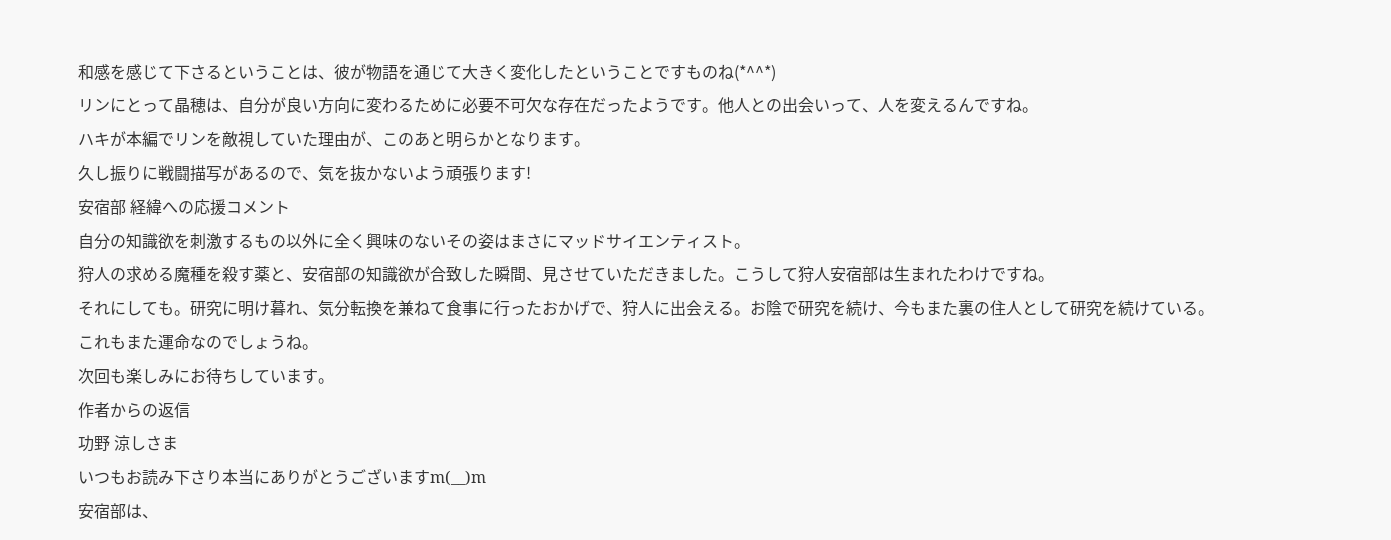和感を感じて下さるということは、彼が物語を通じて大きく変化したということですものね(*^^*)
リンにとって晶穂は、自分が良い方向に変わるために必要不可欠な存在だったようです。他人との出会いって、人を変えるんですね。
ハキが本編でリンを敵視していた理由が、このあと明らかとなります。
久し振りに戦闘描写があるので、気を抜かないよう頑張ります!
安宿部 経緯への応援コメント
自分の知識欲を刺激するもの以外に全く興味のないその姿はまさにマッドサイエンティスト。
狩人の求める魔種を殺す薬と、安宿部の知識欲が合致した瞬間、見させていただきました。こうして狩人安宿部は生まれたわけですね。
それにしても。研究に明け暮れ、気分転換を兼ねて食事に行ったおかげで、狩人に出会える。お陰で研究を続け、今もまた裏の住人として研究を続けている。
これもまた運命なのでしょうね。
次回も楽しみにお待ちしています。
作者からの返信
功野 涼しさま
いつもお読み下さり本当にありがとうございますm(__)m
安宿部は、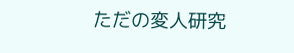ただの変人研究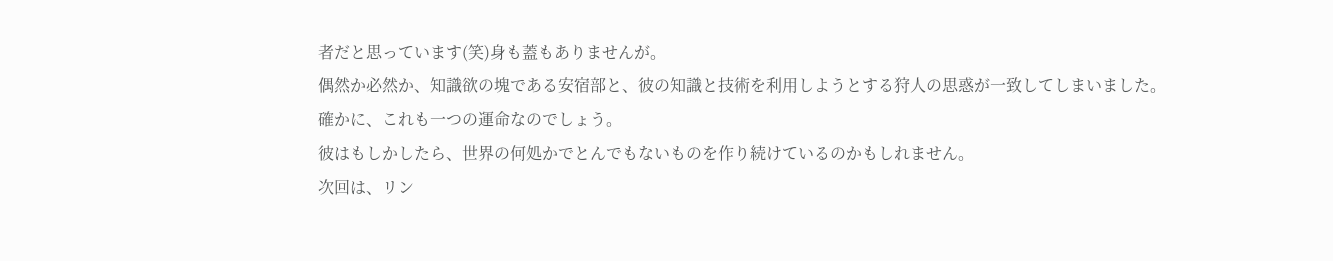者だと思っています(笑)身も蓋もありませんが。
偶然か必然か、知識欲の塊である安宿部と、彼の知識と技術を利用しようとする狩人の思惑が一致してしまいました。
確かに、これも一つの運命なのでしょう。
彼はもしかしたら、世界の何処かでとんでもないものを作り続けているのかもしれません。
次回は、リン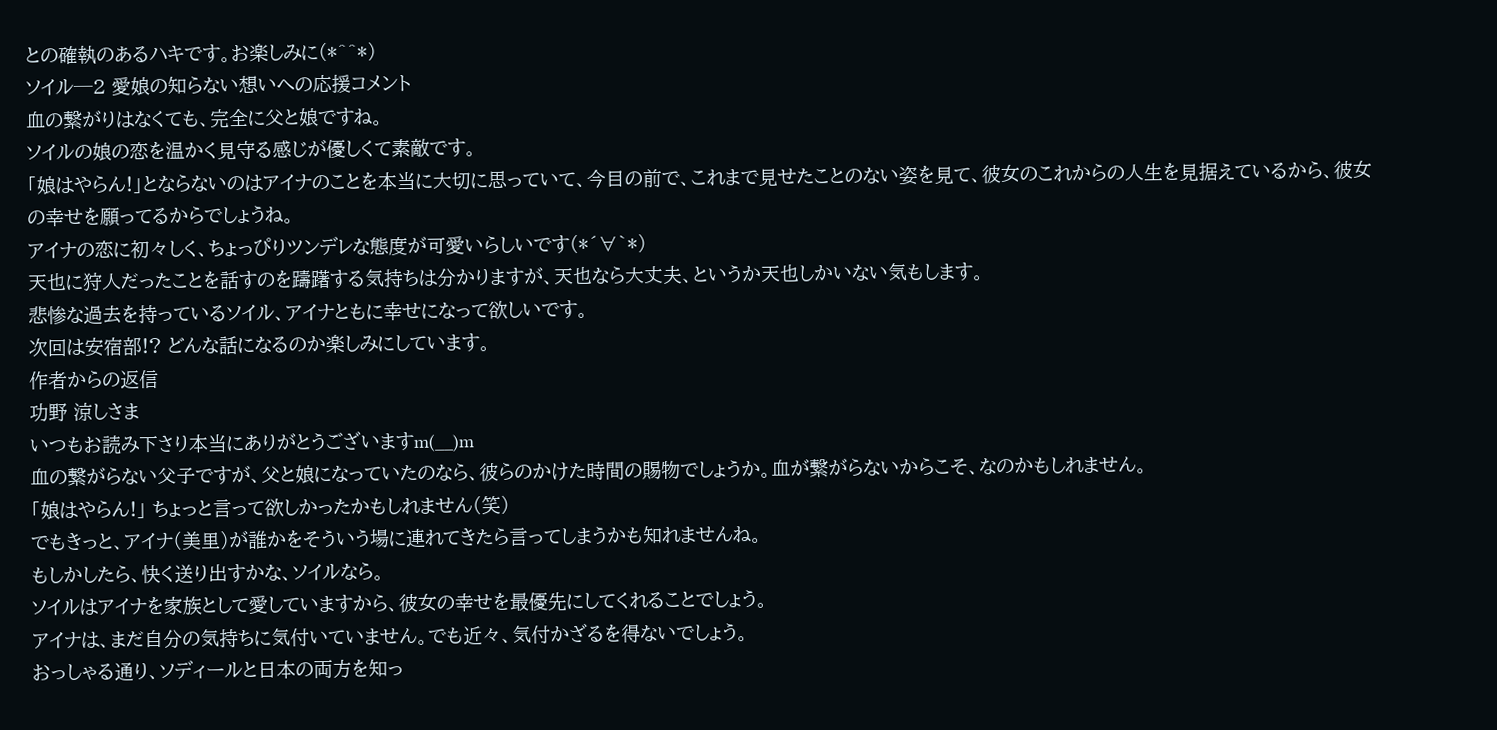との確執のあるハキです。お楽しみに(*^^*)
ソイル─2 愛娘の知らない想いへの応援コメント
血の繋がりはなくても、完全に父と娘ですね。
ソイルの娘の恋を温かく見守る感じが優しくて素敵です。
「娘はやらん!」とならないのはアイナのことを本当に大切に思っていて、今目の前で、これまで見せたことのない姿を見て、彼女のこれからの人生を見据えているから、彼女の幸せを願ってるからでしょうね。
アイナの恋に初々しく、ちょっぴりツンデレな態度が可愛いらしいです(*´∀`*)
天也に狩人だったことを話すのを躊躇する気持ちは分かりますが、天也なら大丈夫、というか天也しかいない気もします。
悲惨な過去を持っているソイル、アイナともに幸せになって欲しいです。
次回は安宿部!? どんな話になるのか楽しみにしています。
作者からの返信
功野 涼しさま
いつもお読み下さり本当にありがとうございますm(__)m
血の繋がらない父子ですが、父と娘になっていたのなら、彼らのかけた時間の賜物でしょうか。血が繋がらないからこそ、なのかもしれません。
「娘はやらん!」 ちょっと言って欲しかったかもしれません(笑)
でもきっと、アイナ(美里)が誰かをそういう場に連れてきたら言ってしまうかも知れませんね。
もしかしたら、快く送り出すかな、ソイルなら。
ソイルはアイナを家族として愛していますから、彼女の幸せを最優先にしてくれることでしょう。
アイナは、まだ自分の気持ちに気付いていません。でも近々、気付かざるを得ないでしょう。
おっしゃる通り、ソディールと日本の両方を知っ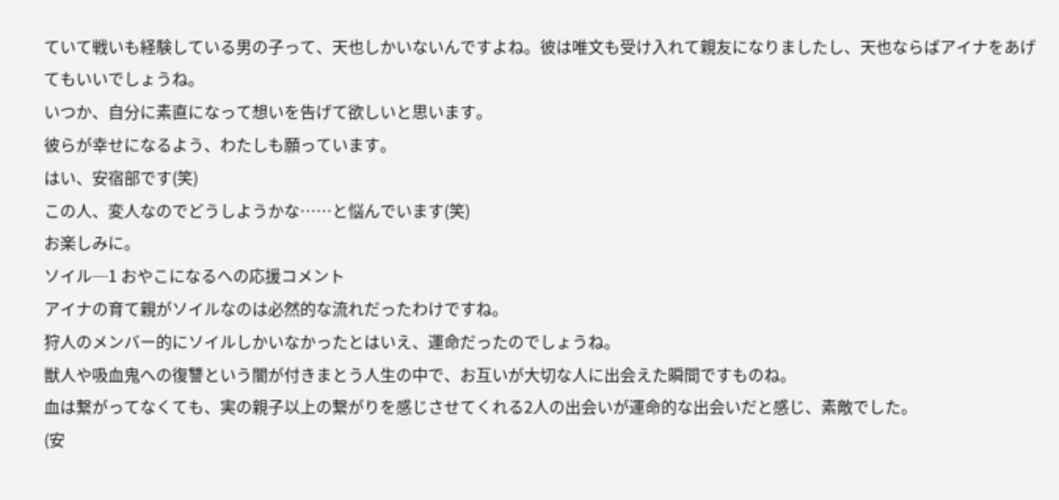ていて戦いも経験している男の子って、天也しかいないんですよね。彼は唯文も受け入れて親友になりましたし、天也ならばアイナをあげてもいいでしょうね。
いつか、自分に素直になって想いを告げて欲しいと思います。
彼らが幸せになるよう、わたしも願っています。
はい、安宿部です(笑)
この人、変人なのでどうしようかな……と悩んでいます(笑)
お楽しみに。
ソイル─1 おやこになるへの応援コメント
アイナの育て親がソイルなのは必然的な流れだったわけですね。
狩人のメンバー的にソイルしかいなかったとはいえ、運命だったのでしょうね。
獣人や吸血鬼への復讐という闇が付きまとう人生の中で、お互いが大切な人に出会えた瞬間ですものね。
血は繋がってなくても、実の親子以上の繋がりを感じさせてくれる2人の出会いが運命的な出会いだと感じ、素敵でした。
(安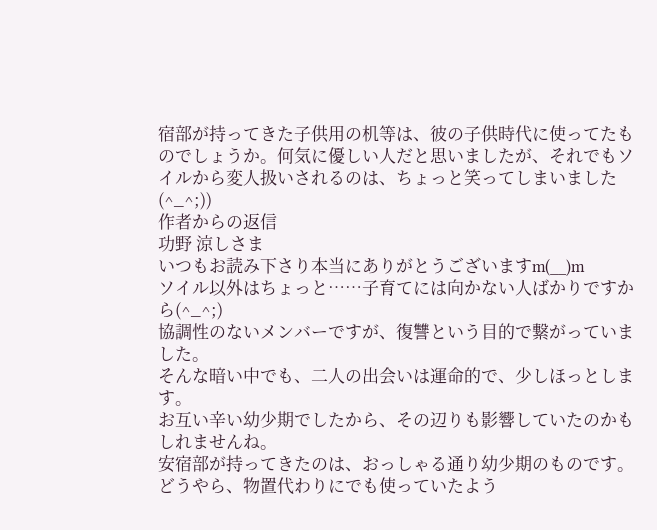宿部が持ってきた子供用の机等は、彼の子供時代に使ってたものでしょうか。何気に優しい人だと思いましたが、それでもソイルから変人扱いされるのは、ちょっと笑ってしまいました(^_^;))
作者からの返信
功野 涼しさま
いつもお読み下さり本当にありがとうございますm(__)m
ソイル以外はちょっと……子育てには向かない人ばかりですから(^_^;)
協調性のないメンバーですが、復讐という目的で繋がっていました。
そんな暗い中でも、二人の出会いは運命的で、少しほっとします。
お互い辛い幼少期でしたから、その辺りも影響していたのかもしれませんね。
安宿部が持ってきたのは、おっしゃる通り幼少期のものです。どうやら、物置代わりにでも使っていたよう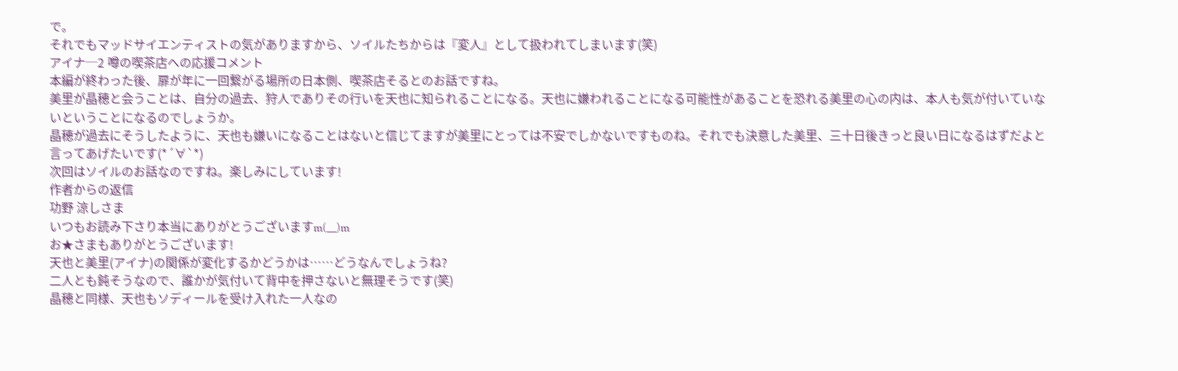で。
それでもマッドサイエンティストの気がありますから、ソイルたちからは『変人』として扱われてしまいます(笑)
アイナ─2 噂の喫茶店への応援コメント
本編が終わった後、扉が年に一回繋がる場所の日本側、喫茶店そるとのお話ですね。
美里が晶穂と会うことは、自分の過去、狩人でありその行いを天也に知られることになる。天也に嫌われることになる可能性があることを恐れる美里の心の内は、本人も気が付いていないということになるのでしょうか。
晶穂が過去にそうしたように、天也も嫌いになることはないと信じてますが美里にとっては不安でしかないですものね。それでも決意した美里、三十日後きっと良い日になるはずだよと言ってあげたいです(*´∀`*)
次回はソイルのお話なのですね。楽しみにしています!
作者からの返信
功野 涼しさま
いつもお読み下さり本当にありがとうございますm(__)m
お★さまもありがとうございます!
天也と美里(アイナ)の関係が変化するかどうかは……どうなんでしょうね?
二人とも鈍そうなので、誰かが気付いて背中を押さないと無理そうです(笑)
晶穂と同様、天也もソディールを受け入れた一人なの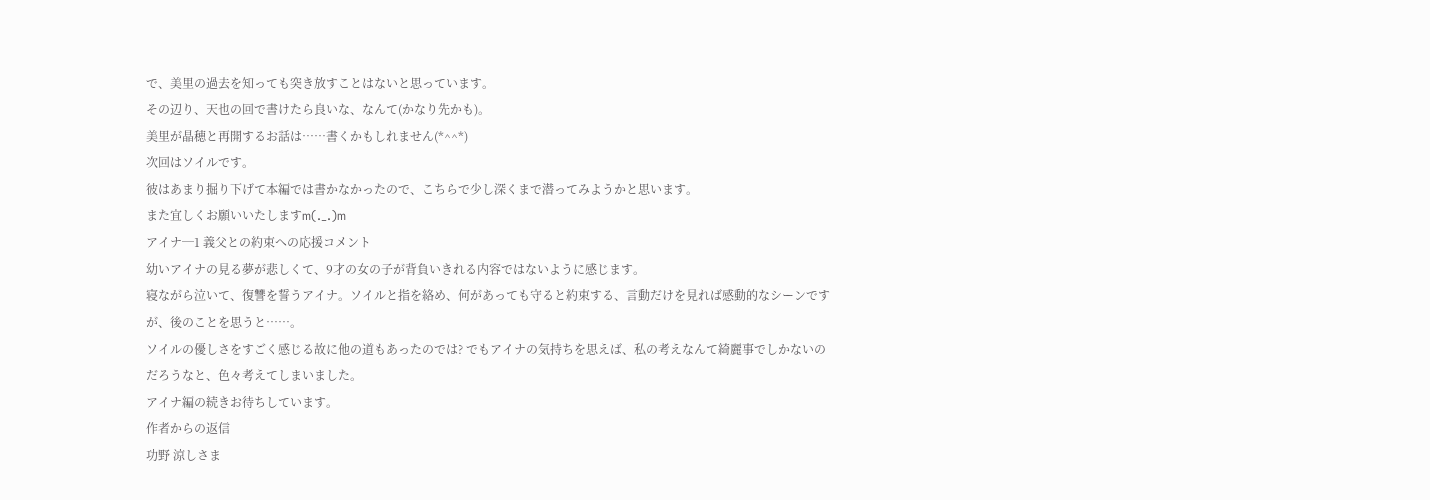で、美里の過去を知っても突き放すことはないと思っています。
その辺り、天也の回で書けたら良いな、なんて(かなり先かも)。
美里が晶穂と再開するお話は……書くかもしれません(*^^*)
次回はソイルです。
彼はあまり掘り下げて本編では書かなかったので、こちらで少し深くまで潜ってみようかと思います。
また宜しくお願いいたしますm(._.)m
アイナ─1 義父との約束への応援コメント
幼いアイナの見る夢が悲しくて、9才の女の子が背負いきれる内容ではないように感じます。
寝ながら泣いて、復讐を誓うアイナ。ソイルと指を絡め、何があっても守ると約束する、言動だけを見れば感動的なシーンですが、後のことを思うと……。
ソイルの優しさをすごく感じる故に他の道もあったのでは? でもアイナの気持ちを思えば、私の考えなんて綺麗事でしかないのだろうなと、色々考えてしまいました。
アイナ編の続きお待ちしています。
作者からの返信
功野 涼しさま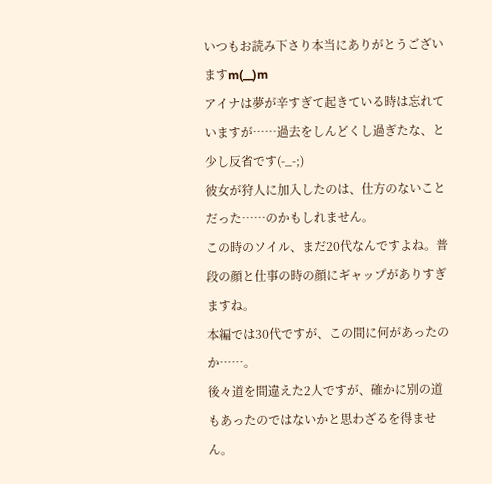いつもお読み下さり本当にありがとうございますm(__)m
アイナは夢が辛すぎて起きている時は忘れていますが……過去をしんどくし過ぎたな、と少し反省です(-_-;)
彼女が狩人に加入したのは、仕方のないことだった……のかもしれません。
この時のソイル、まだ20代なんですよね。普段の顔と仕事の時の顔にギャップがありすぎますね。
本編では30代ですが、この間に何があったのか……。
後々道を間違えた2人ですが、確かに別の道もあったのではないかと思わざるを得ません。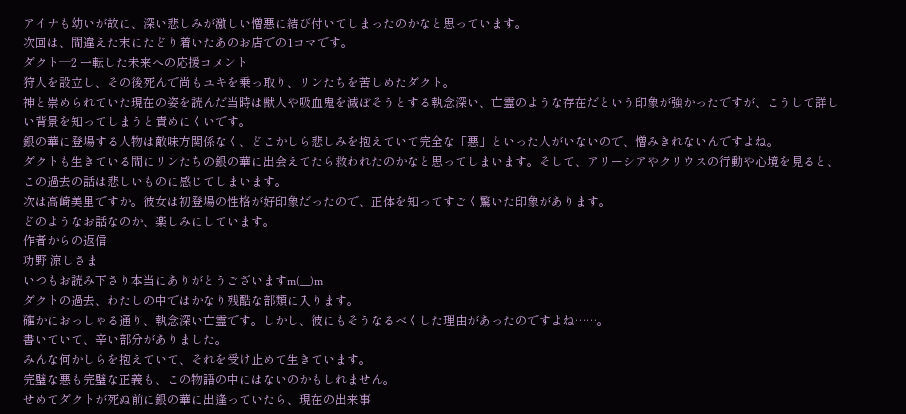アイナも幼いが故に、深い悲しみが激しい憎悪に結び付いてしまったのかなと思っています。
次回は、間違えた末にたどり着いたあのお店での1コマです。
ダクト─2 一転した未来への応援コメント
狩人を設立し、その後死んで尚もユキを乗っ取り、リンたちを苦しめたダクト。
神と崇められていた現在の姿を読んだ当時は獣人や吸血鬼を滅ぼそうとする執念深い、亡霊のような存在だという印象が強かったですが、こうして詳しい背景を知ってしまうと責めにくいです。
銀の華に登場する人物は敵味方関係なく、どこかしら悲しみを抱えていて完全な「悪」といった人がいないので、憎みきれないんですよね。
ダクトも生きている間にリンたちの銀の華に出会えてたら救われたのかなと思ってしまいます。そして、アリーシアやクリウスの行動や心境を見ると、この過去の話は悲しいものに感じてしまいます。
次は高崎美里ですか。彼女は初登場の性格が好印象だったので、正体を知ってすごく驚いた印象があります。
どのようなお話なのか、楽しみにしています。
作者からの返信
功野 涼しさま
いつもお読み下さり本当にありがとうございますm(__)m
ダクトの過去、わたしの中ではかなり残酷な部類に入ります。
確かにおっしゃる通り、執念深い亡霊です。しかし、彼にもそうなるべくした理由があったのですよね……。
書いていて、辛い部分がありました。
みんな何かしらを抱えていて、それを受け止めて生きています。
完璧な悪も完璧な正義も、この物語の中にはないのかもしれません。
せめてダクトが死ぬ前に銀の華に出逢っていたら、現在の出来事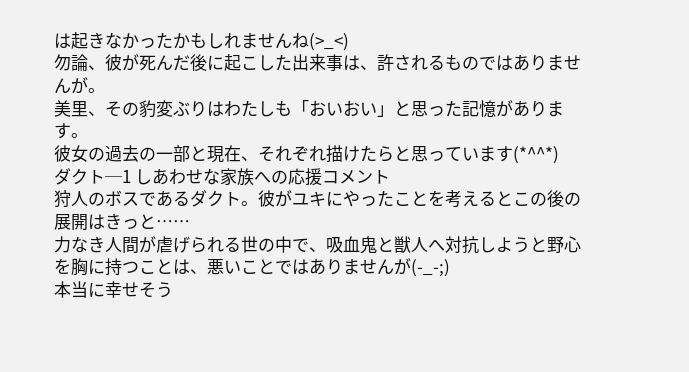は起きなかったかもしれませんね(>_<)
勿論、彼が死んだ後に起こした出来事は、許されるものではありませんが。
美里、その豹変ぶりはわたしも「おいおい」と思った記憶があります。
彼女の過去の一部と現在、それぞれ描けたらと思っています(*^^*)
ダクト─1 しあわせな家族への応援コメント
狩人のボスであるダクト。彼がユキにやったことを考えるとこの後の展開はきっと……
力なき人間が虐げられる世の中で、吸血鬼と獣人へ対抗しようと野心を胸に持つことは、悪いことではありませんが(-_-;)
本当に幸せそう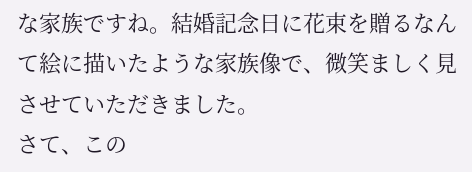な家族ですね。結婚記念日に花束を贈るなんて絵に描いたような家族像で、微笑ましく見させていただきました。
さて、この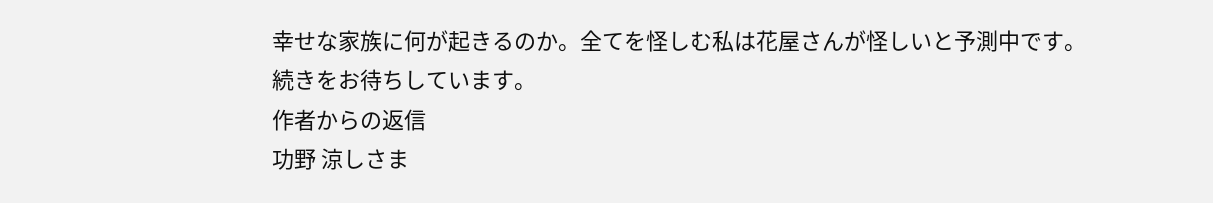幸せな家族に何が起きるのか。全てを怪しむ私は花屋さんが怪しいと予測中です。
続きをお待ちしています。
作者からの返信
功野 涼しさま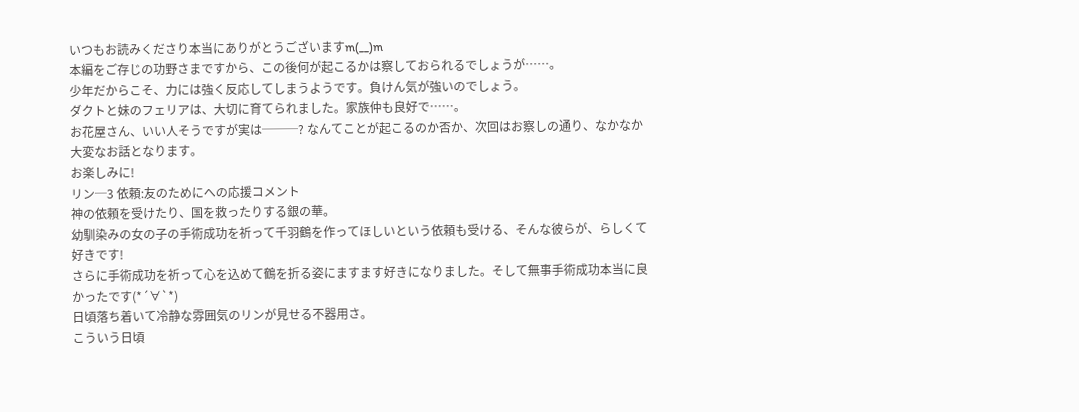いつもお読みくださり本当にありがとうございますm(__)m
本編をご存じの功野さまですから、この後何が起こるかは察しておられるでしょうが……。
少年だからこそ、力には強く反応してしまうようです。負けん気が強いのでしょう。
ダクトと妹のフェリアは、大切に育てられました。家族仲も良好で……。
お花屋さん、いい人そうですが実は───? なんてことが起こるのか否か、次回はお察しの通り、なかなか大変なお話となります。
お楽しみに!
リン─3 依頼:友のためにへの応援コメント
神の依頼を受けたり、国を救ったりする銀の華。
幼馴染みの女の子の手術成功を祈って千羽鶴を作ってほしいという依頼も受ける、そんな彼らが、らしくて好きです!
さらに手術成功を祈って心を込めて鶴を折る姿にますます好きになりました。そして無事手術成功本当に良かったです(*´∀`*)
日頃落ち着いて冷静な雰囲気のリンが見せる不器用さ。
こういう日頃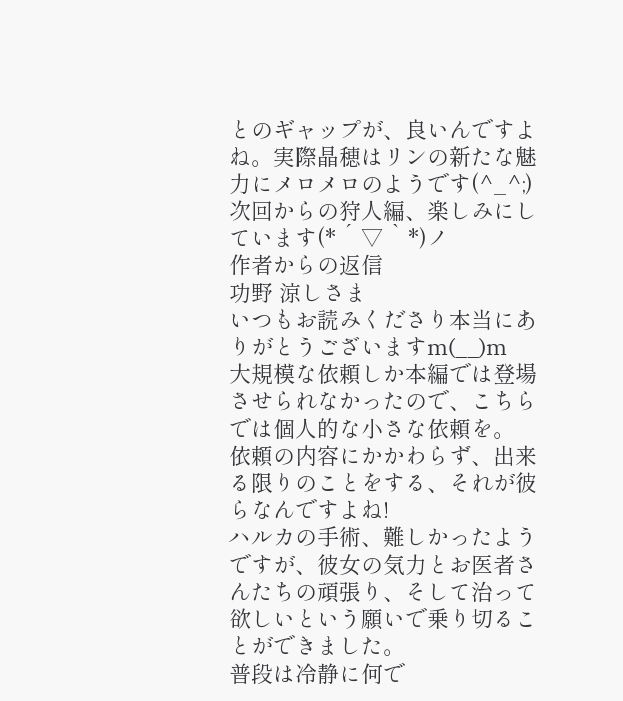とのギャップが、良いんですよね。実際晶穂はリンの新たな魅力にメロメロのようです(^_^;)
次回からの狩人編、楽しみにしています(* ´ ▽ ` *)ノ
作者からの返信
功野 涼しさま
いつもお読みくださり本当にありがとうございますm(__)m
大規模な依頼しか本編では登場させられなかったので、こちらでは個人的な小さな依頼を。
依頼の内容にかかわらず、出来る限りのことをする、それが彼らなんですよね!
ハルカの手術、難しかったようですが、彼女の気力とお医者さんたちの頑張り、そして治って欲しいという願いで乗り切ることができました。
普段は冷静に何で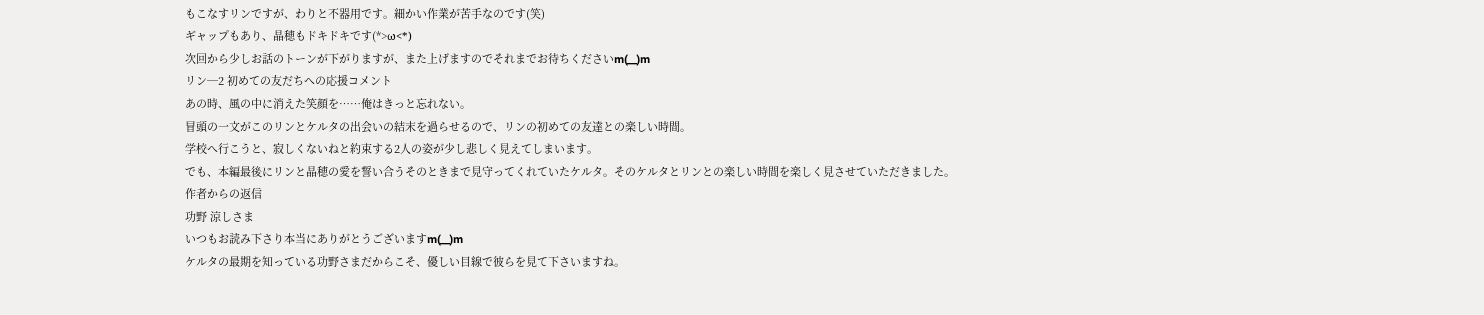もこなすリンですが、わりと不器用です。細かい作業が苦手なのです(笑)
ギャップもあり、晶穂もドキドキです(*>ω<*)
次回から少しお話のトーンが下がりますが、また上げますのでそれまでお待ちくださいm(__)m
リン─2 初めての友だちへの応援コメント
あの時、風の中に消えた笑顔を……俺はきっと忘れない。
冒頭の一文がこのリンとケルタの出会いの結末を過らせるので、リンの初めての友達との楽しい時間。
学校へ行こうと、寂しくないねと約束する2人の姿が少し悲しく見えてしまいます。
でも、本編最後にリンと晶穂の愛を誓い合うそのときまで見守ってくれていたケルタ。そのケルタとリンとの楽しい時間を楽しく見させていただきました。
作者からの返信
功野 涼しさま
いつもお読み下さり本当にありがとうございますm(__)m
ケルタの最期を知っている功野さまだからこそ、優しい目線で彼らを見て下さいますね。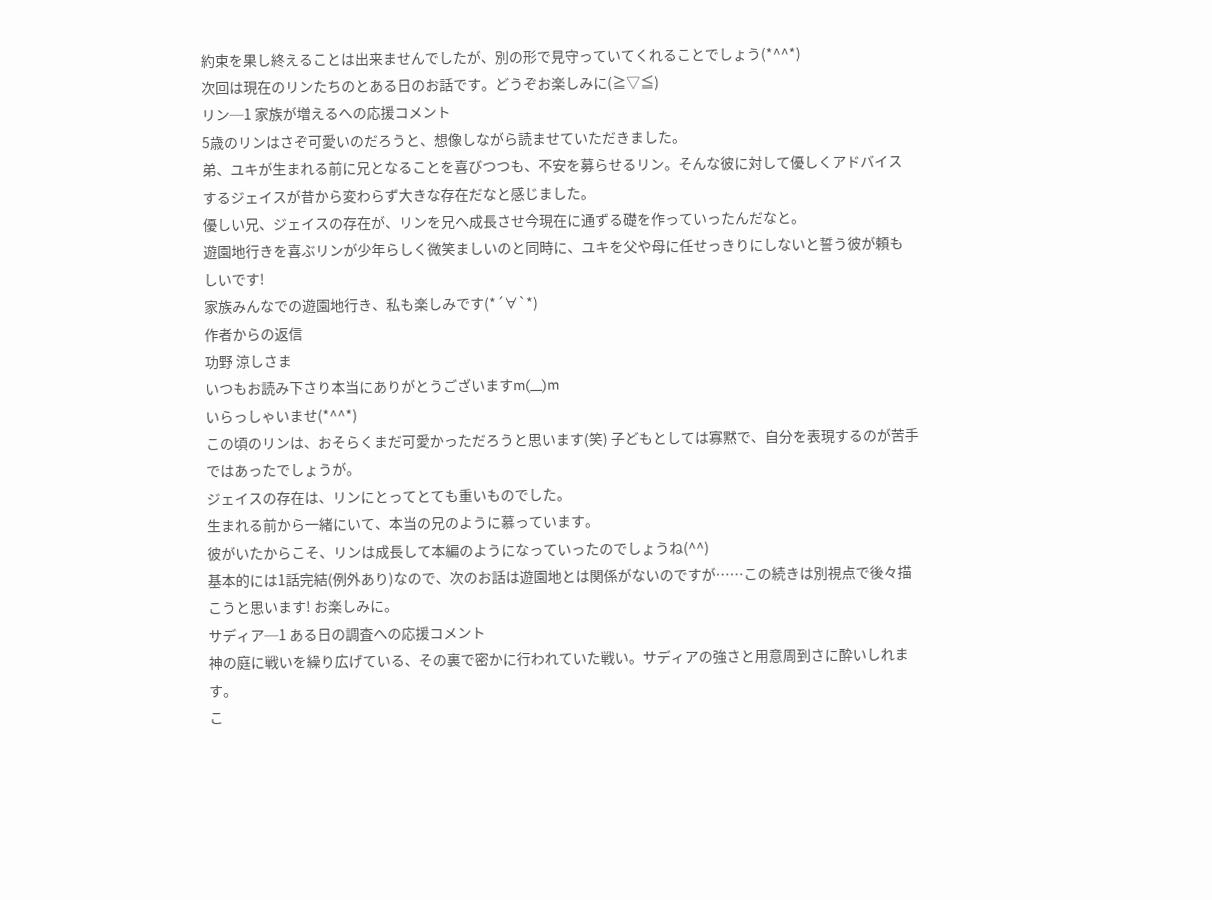約束を果し終えることは出来ませんでしたが、別の形で見守っていてくれることでしょう(*^^*)
次回は現在のリンたちのとある日のお話です。どうぞお楽しみに(≧▽≦)
リン─1 家族が増えるへの応援コメント
5歳のリンはさぞ可愛いのだろうと、想像しながら読ませていただきました。
弟、ユキが生まれる前に兄となることを喜びつつも、不安を募らせるリン。そんな彼に対して優しくアドバイスするジェイスが昔から変わらず大きな存在だなと感じました。
優しい兄、ジェイスの存在が、リンを兄へ成長させ今現在に通ずる礎を作っていったんだなと。
遊園地行きを喜ぶリンが少年らしく微笑ましいのと同時に、ユキを父や母に任せっきりにしないと誓う彼が頼もしいです!
家族みんなでの遊園地行き、私も楽しみです(*´∀`*)
作者からの返信
功野 涼しさま
いつもお読み下さり本当にありがとうございますm(__)m
いらっしゃいませ(*^^*)
この頃のリンは、おそらくまだ可愛かっただろうと思います(笑) 子どもとしては寡黙で、自分を表現するのが苦手ではあったでしょうが。
ジェイスの存在は、リンにとってとても重いものでした。
生まれる前から一緒にいて、本当の兄のように慕っています。
彼がいたからこそ、リンは成長して本編のようになっていったのでしょうね(^^)
基本的には1話完結(例外あり)なので、次のお話は遊園地とは関係がないのですが……この続きは別視点で後々描こうと思います! お楽しみに。
サディア─1 ある日の調査への応援コメント
神の庭に戦いを繰り広げている、その裏で密かに行われていた戦い。サディアの強さと用意周到さに酔いしれます。
こ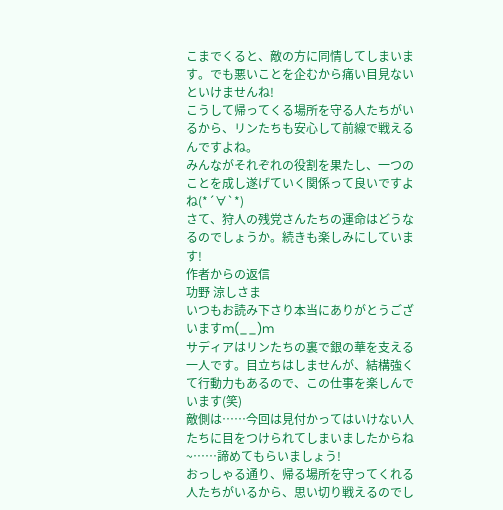こまでくると、敵の方に同情してしまいます。でも悪いことを企むから痛い目見ないといけませんね!
こうして帰ってくる場所を守る人たちがいるから、リンたちも安心して前線で戦えるんですよね。
みんながそれぞれの役割を果たし、一つのことを成し遂げていく関係って良いですよね(*´∀`*)
さて、狩人の残党さんたちの運命はどうなるのでしょうか。続きも楽しみにしています!
作者からの返信
功野 涼しさま
いつもお読み下さり本当にありがとうございますm(__)m
サディアはリンたちの裏で銀の華を支える一人です。目立ちはしませんが、結構強くて行動力もあるので、この仕事を楽しんでいます(笑)
敵側は……今回は見付かってはいけない人たちに目をつけられてしまいましたからね~……諦めてもらいましょう!
おっしゃる通り、帰る場所を守ってくれる人たちがいるから、思い切り戦えるのでし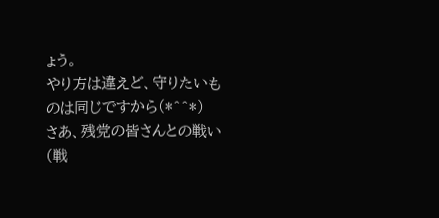ょう。
やり方は違えど、守りたいものは同じですから(*^^*)
さあ、残党の皆さんとの戦い(戦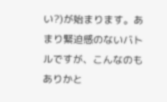い?)が始まります。あまり緊迫感のないバトルですが、こんなのもありかと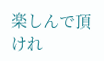楽しんで頂けれ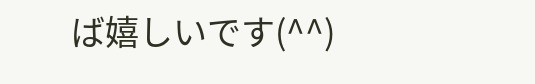ば嬉しいです(^^)